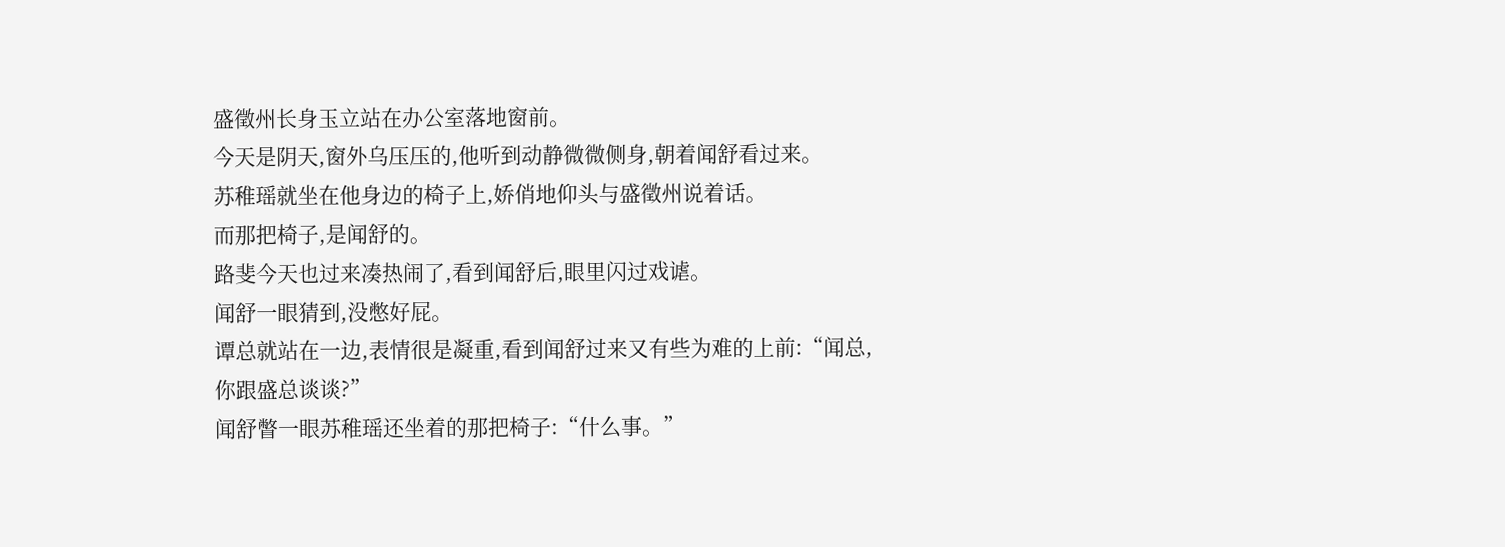盛徵州长身玉立站在办公室落地窗前。
今天是阴天,窗外乌压压的,他听到动静微微侧身,朝着闻舒看过来。
苏稚瑶就坐在他身边的椅子上,娇俏地仰头与盛徵州说着话。
而那把椅子,是闻舒的。
路斐今天也过来凑热闹了,看到闻舒后,眼里闪过戏谑。
闻舒一眼猜到,没憋好屁。
谭总就站在一边,表情很是凝重,看到闻舒过来又有些为难的上前:“闻总,你跟盛总谈谈?”
闻舒瞥一眼苏稚瑶还坐着的那把椅子:“什么事。”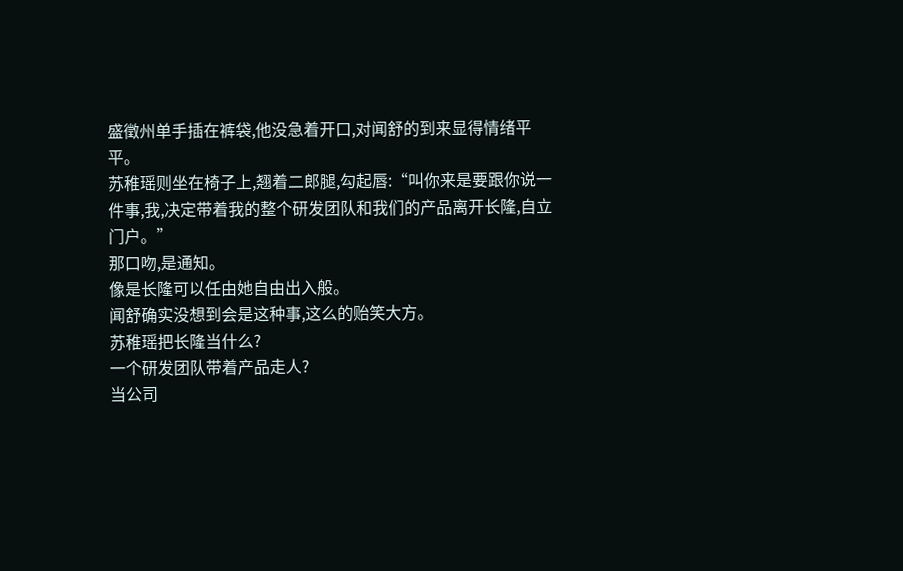盛徵州单手插在裤袋,他没急着开口,对闻舒的到来显得情绪平平。
苏稚瑶则坐在椅子上,翘着二郎腿,勾起唇:“叫你来是要跟你说一件事,我,决定带着我的整个研发团队和我们的产品离开长隆,自立门户。”
那口吻,是通知。
像是长隆可以任由她自由出入般。
闻舒确实没想到会是这种事,这么的贻笑大方。
苏稚瑶把长隆当什么?
一个研发团队带着产品走人?
当公司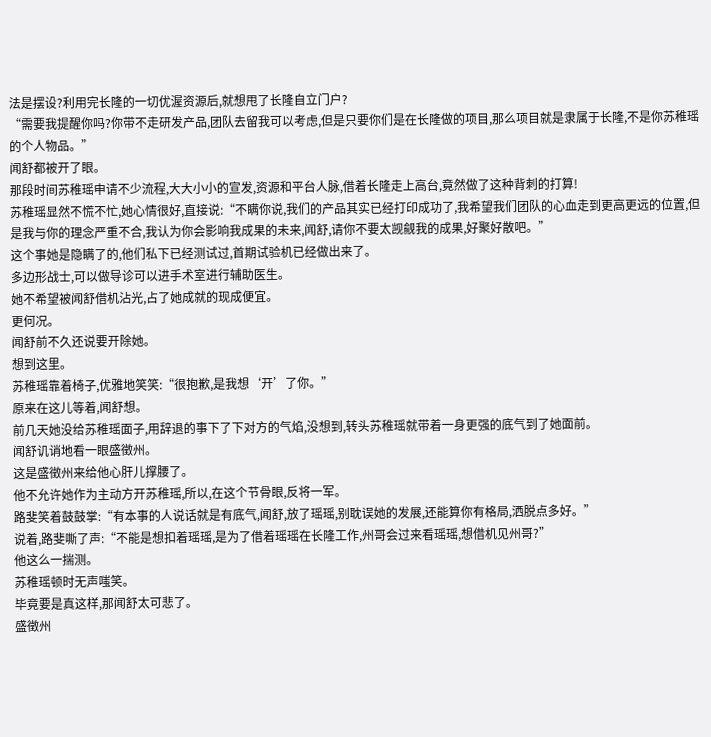法是摆设?利用完长隆的一切优渥资源后,就想甩了长隆自立门户?
“需要我提醒你吗?你带不走研发产品,团队去留我可以考虑,但是只要你们是在长隆做的项目,那么项目就是隶属于长隆,不是你苏稚瑶的个人物品。”
闻舒都被开了眼。
那段时间苏稚瑶申请不少流程,大大小小的宣发,资源和平台人脉,借着长隆走上高台,竟然做了这种背刺的打算!
苏稚瑶显然不慌不忙,她心情很好,直接说:“不瞒你说,我们的产品其实已经打印成功了,我希望我们团队的心血走到更高更远的位置,但是我与你的理念严重不合,我认为你会影响我成果的未来,闻舒,请你不要太觊觎我的成果,好聚好散吧。”
这个事她是隐瞒了的,他们私下已经测试过,首期试验机已经做出来了。
多边形战士,可以做导诊可以进手术室进行辅助医生。
她不希望被闻舒借机沾光,占了她成就的现成便宜。
更何况。
闻舒前不久还说要开除她。
想到这里。
苏稚瑶靠着椅子,优雅地笑笑:“很抱歉,是我想‘开’了你。”
原来在这儿等着,闻舒想。
前几天她没给苏稚瑶面子,用辞退的事下了下对方的气焰,没想到,转头苏稚瑶就带着一身更强的底气到了她面前。
闻舒讥诮地看一眼盛徵州。
这是盛徵州来给他心肝儿撑腰了。
他不允许她作为主动方开苏稚瑶,所以,在这个节骨眼,反将一军。
路斐笑着鼓鼓掌:“有本事的人说话就是有底气,闻舒,放了瑶瑶,别耽误她的发展,还能算你有格局,洒脱点多好。”
说着,路斐嘶了声:“不能是想扣着瑶瑶,是为了借着瑶瑶在长隆工作,州哥会过来看瑶瑶,想借机见州哥?”
他这么一揣测。
苏稚瑶顿时无声嗤笑。
毕竟要是真这样,那闻舒太可悲了。
盛徵州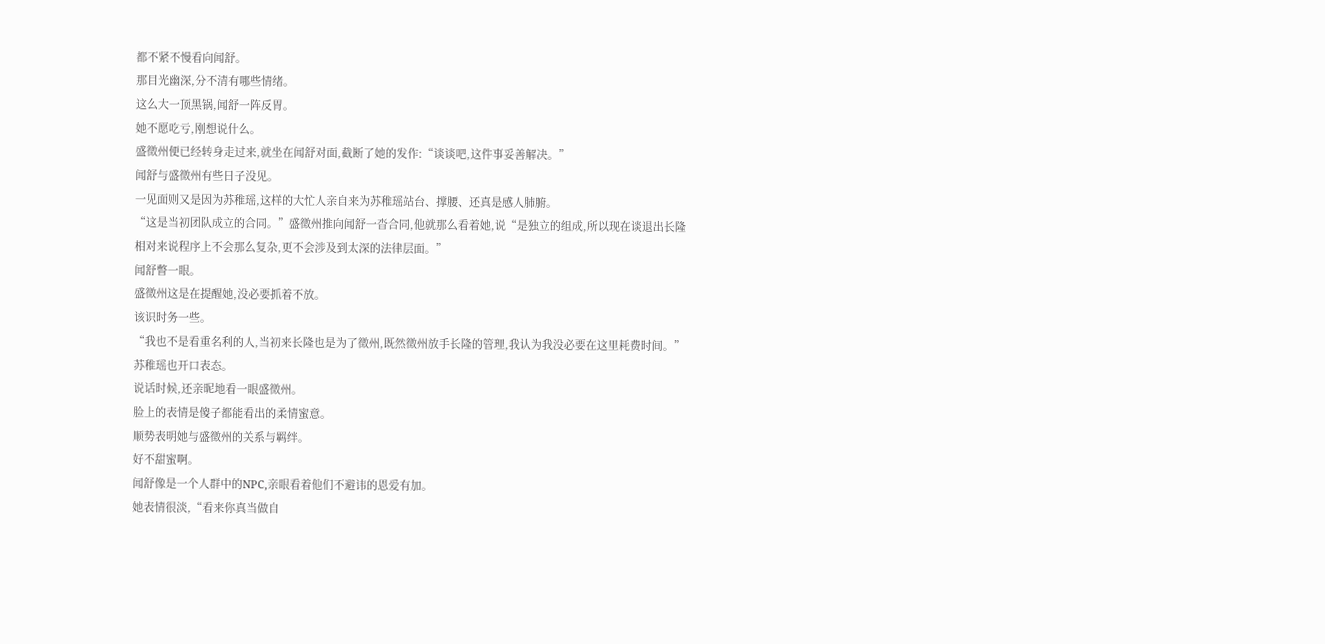都不紧不慢看向闻舒。
那目光幽深,分不清有哪些情绪。
这么大一顶黑锅,闻舒一阵反胃。
她不愿吃亏,刚想说什么。
盛徵州便已经转身走过来,就坐在闻舒对面,截断了她的发作:“谈谈吧,这件事妥善解决。”
闻舒与盛徵州有些日子没见。
一见面则又是因为苏稚瑶,这样的大忙人亲自来为苏稚瑶站台、撑腰、还真是感人肺腑。
“这是当初团队成立的合同。”盛徵州推向闻舒一沓合同,他就那么看着她,说“是独立的组成,所以现在谈退出长隆相对来说程序上不会那么复杂,更不会涉及到太深的法律层面。”
闻舒瞥一眼。
盛徵州这是在提醒她,没必要抓着不放。
该识时务一些。
“我也不是看重名利的人,当初来长隆也是为了徵州,既然徵州放手长隆的管理,我认为我没必要在这里耗费时间。”苏稚瑶也开口表态。
说话时候,还亲昵地看一眼盛徵州。
脸上的表情是傻子都能看出的柔情蜜意。
顺势表明她与盛徵州的关系与羁绊。
好不甜蜜啊。
闻舒像是一个人群中的NPC,亲眼看着他们不避讳的恩爱有加。
她表情很淡,“看来你真当做自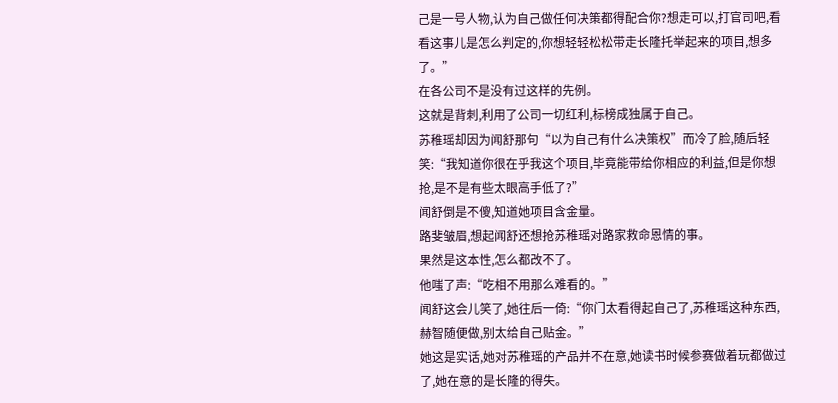己是一号人物,认为自己做任何决策都得配合你?想走可以,打官司吧,看看这事儿是怎么判定的,你想轻轻松松带走长隆托举起来的项目,想多了。”
在各公司不是没有过这样的先例。
这就是背刺,利用了公司一切红利,标榜成独属于自己。
苏稚瑶却因为闻舒那句“以为自己有什么决策权”而冷了脸,随后轻笑:“我知道你很在乎我这个项目,毕竟能带给你相应的利益,但是你想抢,是不是有些太眼高手低了?”
闻舒倒是不傻,知道她项目含金量。
路斐皱眉,想起闻舒还想抢苏稚瑶对路家救命恩情的事。
果然是这本性,怎么都改不了。
他嗤了声:“吃相不用那么难看的。”
闻舒这会儿笑了,她往后一倚:“你门太看得起自己了,苏稚瑶这种东西,赫智随便做,别太给自己贴金。”
她这是实话,她对苏稚瑶的产品并不在意,她读书时候参赛做着玩都做过了,她在意的是长隆的得失。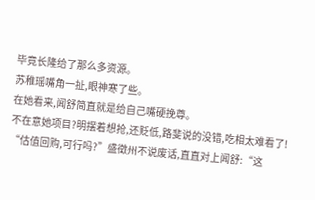毕竟长隆给了那么多资源。
苏稚瑶嘴角一扯,眼神寒了些。
在她看来,闻舒简直就是给自己嘴硬挽尊。
不在意她项目?明摆着想抢,还贬低,路斐说的没错,吃相太难看了!
“估值回购,可行吗?”盛徵州不说废话,直直对上闻舒:“这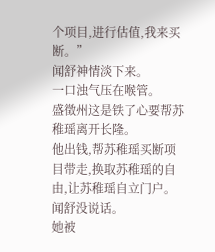个项目,进行估值,我来买断。”
闻舒神情淡下来。
一口浊气压在喉管。
盛徵州这是铁了心要帮苏稚瑶离开长隆。
他出钱,帮苏稚瑶买断项目带走,换取苏稚瑶的自由,让苏稚瑶自立门户。
闻舒没说话。
她被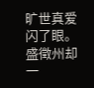旷世真爱闪了眼。
盛徵州却一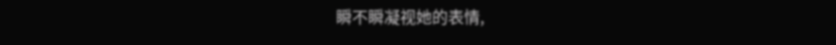瞬不瞬凝视她的表情,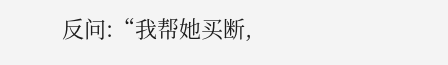反问:“我帮她买断,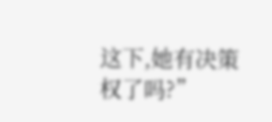这下,她有决策权了吗?”